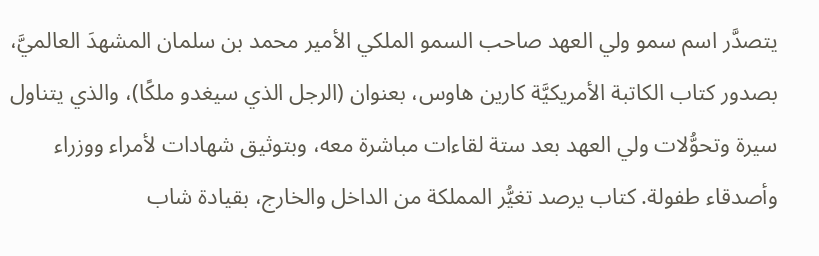يتصدَّر اسم سمو ولي العهد صاحب السمو الملكي الأمير محمد بن سلمان المشهدَ العالميَّ، بصدور كتاب الكاتبة الأمريكيَّة كارين هاوس، بعنوان (الرجل الذي سيغدو ملكًا)، والذي يتناول سيرة وتحوُّلات ولي العهد بعد ستة لقاءات مباشرة معه، وبتوثيق شهادات لأمراء ووزراء وأصدقاء طفولة. كتاب يرصد تغيُّر المملكة من الداخل والخارج، بقيادة شاب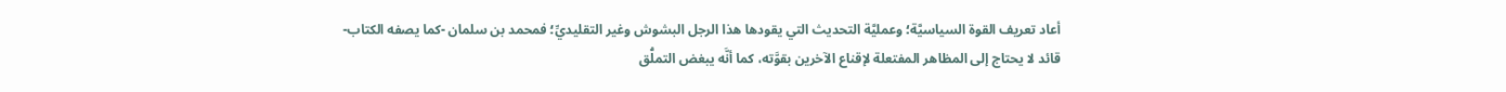أعاد تعريف القوة السياسيَّة؛ وعمليَّة التحديث التي يقودها هذا الرجل البشوش وغير التقليديِّ؛ فمحمد بن سلمان -كما يصفه الكتاب- قائد لا يحتاج إلى المظاهر المفتعلة لإقناع الآخرين بقوَّته، كما أنَّه يبغض التملُّق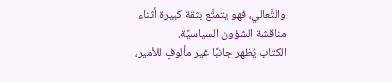والتَّعالي، فهو يتمتَّع بثقة كبيرة أثناء مناقشة الشؤون السياسيَّة.
الكتاب يُظهر جانبًا غير مألوفٍ للأمير،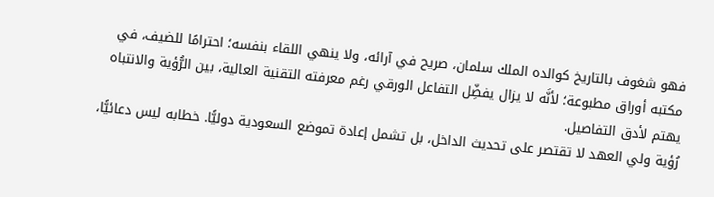فهو شغوف بالتاريخ كوالده الملك سلمان، صريح في آرائه، ولا ينهي اللقاء بنفسه؛ احترامًا للضيف، في مكتبه أوراق مطبوعة؛ لأنَّه لا يزال يفضِّل التفاعل الورقي رغم معرفته التقنية العالية، بين الرُّؤية والانتباه يهتم لأدق التفاصيل.
رُؤية ولي العهد لا تقتصر على تحديث الداخل، بل تشمل إعادة تموضع السعودية دوليًّا. خطابه ليس دعائيًّا،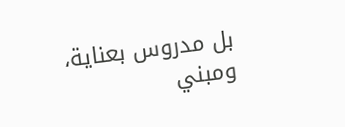بل مدروس بعناية، ومبني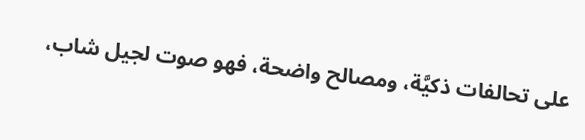على تحالفات ذكيَّة، ومصالح واضحة، فهو صوت لجيل شاب،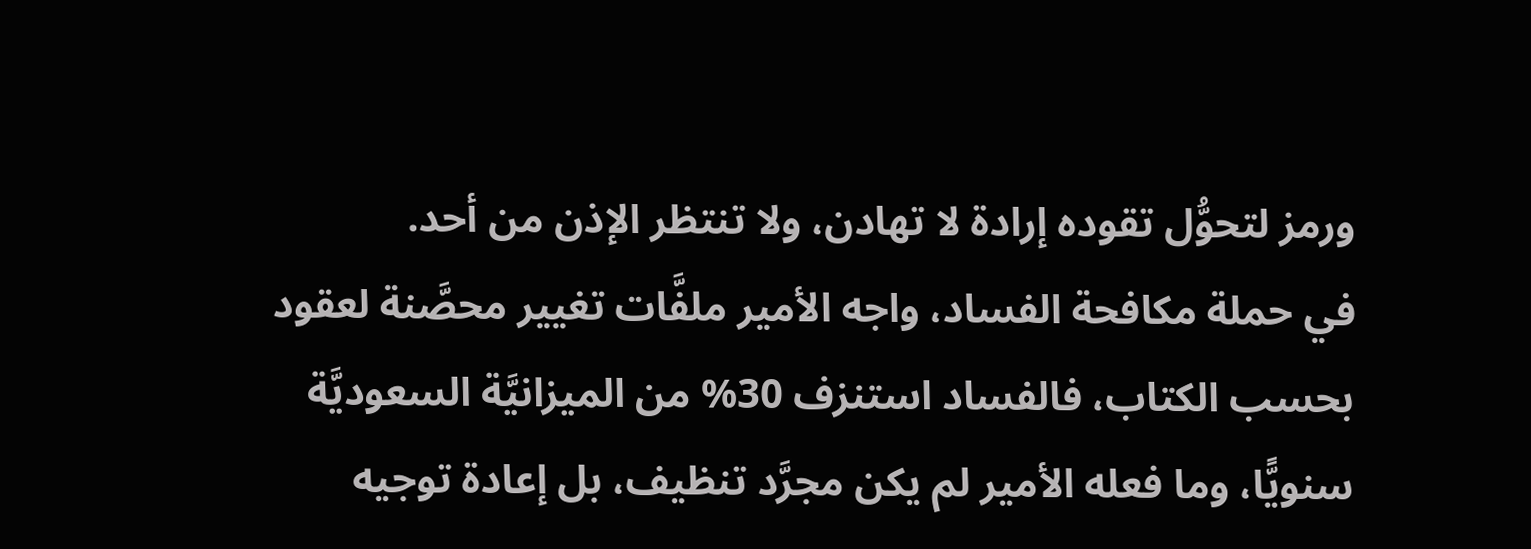ورمز لتحوُّل تقوده إرادة لا تهادن، ولا تنتظر الإذن من أحد.
في حملة مكافحة الفساد، واجه الأمير ملفَّات تغيير محصَّنة لعقود بحسب الكتاب، فالفساد استنزف 30% من الميزانيَّة السعوديَّة سنويًّا، وما فعله الأمير لم يكن مجرَّد تنظيف، بل إعادة توجيه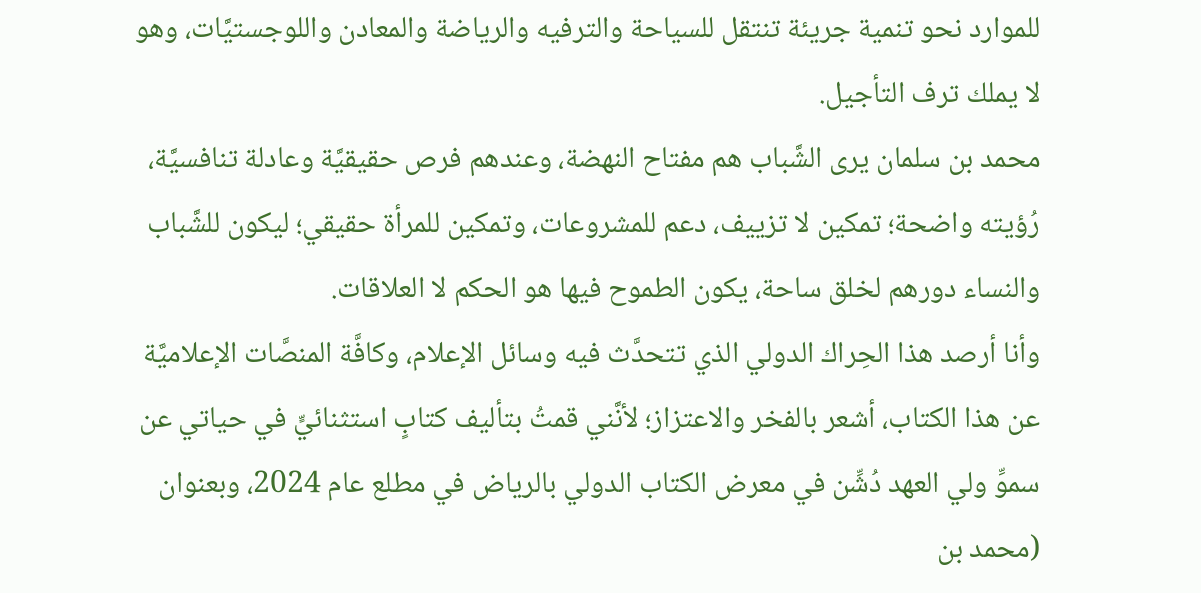للموارد نحو تنمية جريئة تنتقل للسياحة والترفيه والرياضة والمعادن واللوجستيَّات، وهو لا يملك ترف التأجيل.
محمد بن سلمان يرى الشَّباب هم مفتاح النهضة، وعندهم فرص حقيقيَّة وعادلة تنافسيَّة، رُؤيته واضحة؛ تمكين لا تزييف، دعم للمشروعات، وتمكين للمرأة حقيقي؛ ليكون للشَّباب والنساء دورهم لخلق ساحة، يكون الطموح فيها هو الحكم لا العلاقات.
وأنا أرصد هذا الحِراك الدولي الذي تتحدَّث فيه وسائل الإعلام، وكافَّة المنصَّات الإعلاميَّة عن هذا الكتاب، أشعر بالفخر والاعتزاز؛ لأنَّني قمتُ بتأليف كتابٍ استثنائيٍّ في حياتي عن سموِّ ولي العهد دُشِّن في معرض الكتاب الدولي بالرياض في مطلع عام 2024، وبعنوان (محمد بن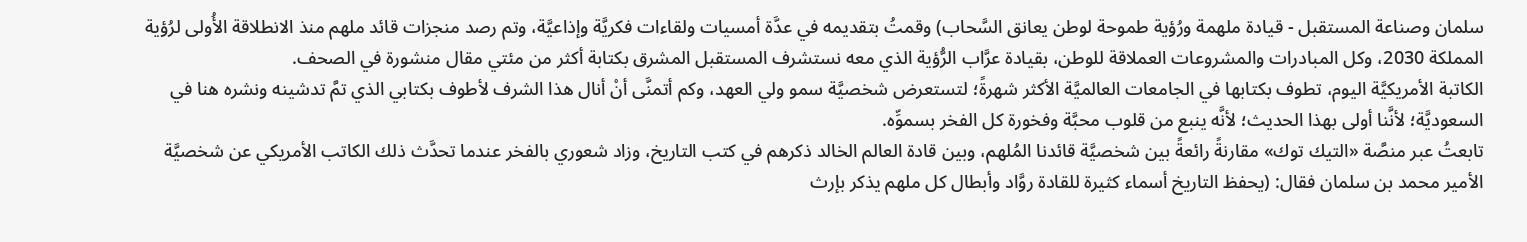سلمان وصناعة المستقبل - قيادة ملهمة ورُؤية طموحة لوطن يعانق السَّحاب) وقمتُ بتقديمه في عدَّة أمسيات ولقاءات فكريَّة وإذاعيَّة، وتم رصد منجزات قائد ملهم منذ الانطلاقة الأُولى لرُؤية المملكة 2030، وكل المبادرات والمشروعات العملاقة للوطن، بقيادة عرَّاب الرُّؤية الذي معه نستشرف المستقبل المشرق بكتابة أكثر من مئتي مقال منشورة في الصحف.
الكاتبة الأمريكيَّة اليوم، تطوف بكتابها في الجامعات العالميَّة الأكثر شهرةً؛ لتستعرض شخصيَّة سمو ولي العهد، وكم أتمنَّى أنْ أنال هذا الشرف لأطوف بكتابي الذي تمَّ تدشينه ونشره هنا في السعوديَّة؛ لأنَّنا أولى بهذا الحديث؛ لأنَّه ينبع من قلوب محبَّة وفخورة كل الفخر بسموِّه.
تابعتُ عبر منصَّة «التيك توك» مقارنةً رائعةً بين شخصيَّة قائدنا المُلهم، وبين قادة العالم الخالد ذكرهم في كتب التاريخ، وزاد شعوري بالفخر عندما تحدَّث ذلك الكاتب الأمريكي عن شخصيَّة الأمير محمد بن سلمان فقال: (يحفظ التاريخ أسماء كثيرة للقادة روَّاد وأبطال كل ملهم يذكر بإرث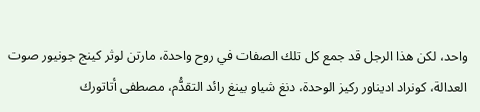واحد، لكن هذا الرجل قد جمع كل تلك الصفات في روح واحدة، مارتن لوثر كينج جونيور صوت العدالة، كونراد اديناور ركيز الوحدة، دنغ شياو بينغ رائد التقدُّم، مصطفى أتاتورك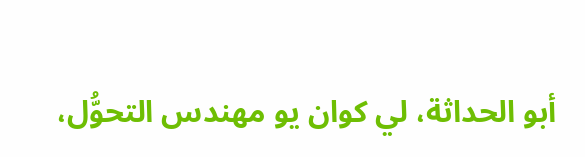أبو الحداثة، لي كوان يو مهندس التحوُّل،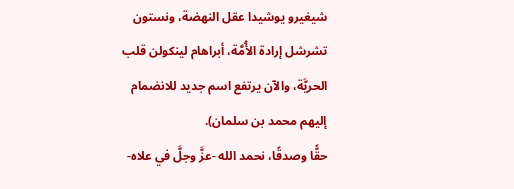شيغيرو يوشيدا عقل النهضة، ونستون تشرشل إرادة الأُمَّة، أبراهام لينكولن قلب الحريَّة، والآن يرتفع اسم جديد للانضمام إليهم محمد بن سلمان).
حقًّا وصدقًا، نحمد الله -عزَّ وجلَّ في علاه-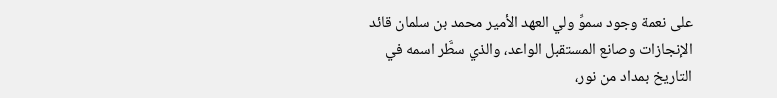على نعمة وجود سموِّ ولي العهد الأمير محمد بن سلمان قائد الإنجازات وصانع المستقبل الواعد، والذي سطَّر اسمه في التاريخ بمداد من نور،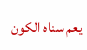يعم سناه الكون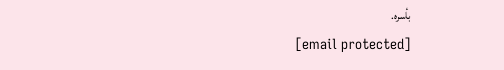بأسره.
[email protected]